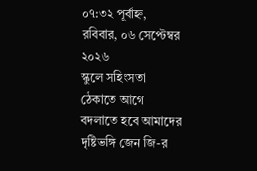০৭:৩২ পূর্বাহ্ন, রবিবার, ০৬ সেপ্টেম্বর ২০২৬
স্কুলে সহিংসতা ঠেকাতে আগে বদলাতে হবে আমাদের দৃষ্টিভঙ্গি জেন জি-র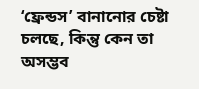‘ফ্রেন্ডস’ বানানোর চেষ্টা চলছে, কিন্তু কেন তা অসম্ভব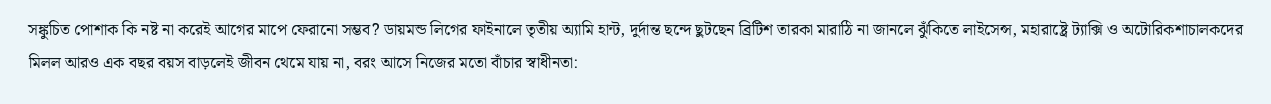সঙ্কুচিত পোশাক কি নষ্ট না করেই আগের মাপে ফেরানো সম্ভব? ডায়মন্ড লিগের ফাইনালে তৃতীয় অ্যামি হান্ট, দুর্দান্ত ছন্দে ছুটছেন ব্রিটিশ তারকা মারাঠি না জানলে ঝুঁকিতে লাইসেন্স, মহারাষ্ট্রে ট্যাক্সি ও অটোরিকশাচালকদের মিলল আরও এক বছর বয়স বাড়লেই জীবন থেমে যায় না, বরং আসে নিজের মতো বাঁচার স্বাধীনতা: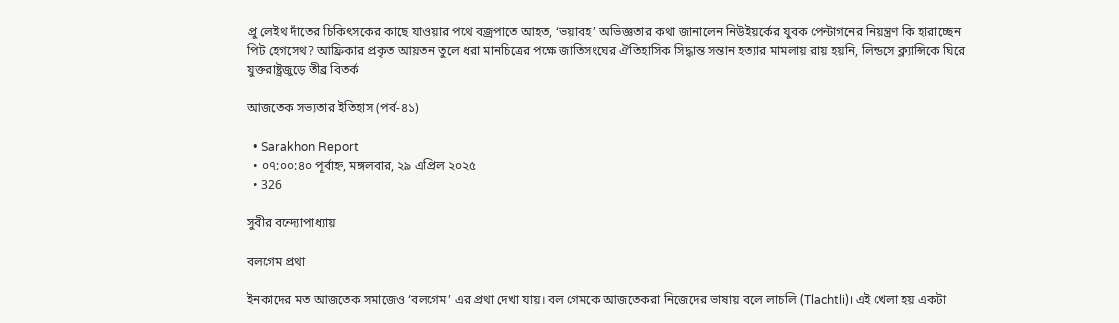প্রু লেইথ দাঁতের চিকিৎসকের কাছে যাওয়ার পথে বজ্রপাতে আহত, ‘ভয়াবহ’ অভিজ্ঞতার কথা জানালেন নিউইয়র্কের যুবক পেন্টাগনের নিয়ন্ত্রণ কি হারাচ্ছেন পিট হেগসেথ? আফ্রিকার প্রকৃত আয়তন তুলে ধরা মানচিত্রের পক্ষে জাতিসংঘের ঐতিহাসিক সিদ্ধান্ত সন্তান হত্যার মামলায় রায় হয়নি, লিন্ডসে ক্ল্যান্সিকে ঘিরে যুক্তরাষ্ট্রজুড়ে তীব্র বিতর্ক

আজতেক সভ্যতার ইতিহাস (পর্ব-৪১)

  • Sarakhon Report
  • ০৭:০০:৪০ পূর্বাহ্ন, মঙ্গলবার, ২৯ এপ্রিল ২০২৫
  • 326

সুবীর বন্দ্যোপাধ্যায়

বলগেম প্রথা

ইনকাদের মত আজতেক সমাজেও ‘বলগেম’ এর প্রথা দেখা যায়। বল গেমকে আজতেকরা নিজেদের ভাষায় বলে লাচলি (Tlachtli)। এই খেলা হয় একটা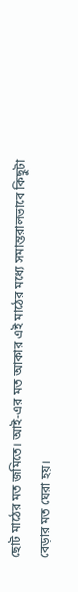ছোট মাঠের মত জমিতে। আই-এর মত আকার এই মাঠের মধ্যে সমান্তরালভাবে কিছুটা বেড়ার মত ঘেরা হয়।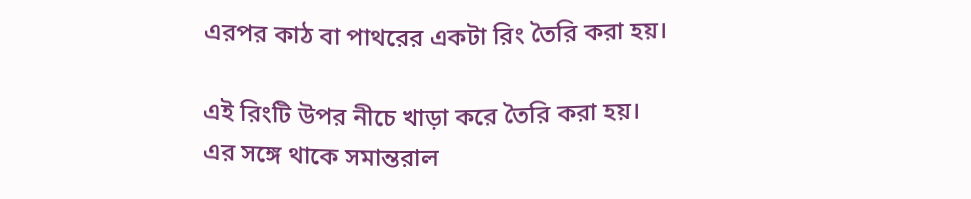এরপর কাঠ বা পাথরের একটা রিং তৈরি করা হয়।

এই রিংটি উপর নীচে খাড়া করে তৈরি করা হয়। এর সঙ্গে থাকে সমান্তরাল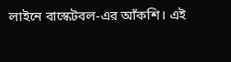লাইনে বাস্কেটবল-এর আঁকশি। এই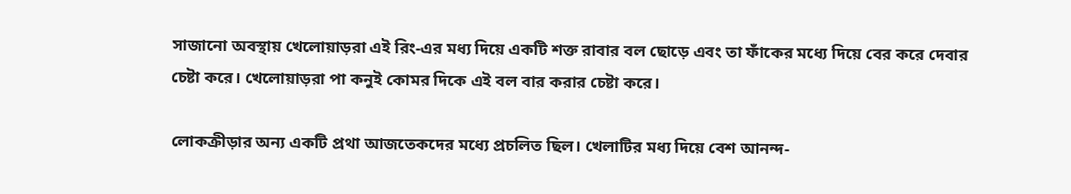সাজানো অবস্থায় খেলোয়াড়রা এই রিং-এর মধ্য দিয়ে একটি শক্ত রাবার বল ছোড়ে এবং তা ফাঁকের মধ্যে দিয়ে বের করে দেবার চেষ্টা করে। খেলোয়াড়রা পা কনুই কোমর দিকে এই বল বার করার চেষ্টা করে।

লোকক্রীড়ার অন্য একটি প্রথা আজতেকদের মধ্যে প্রচলিত ছিল। খেলাটির মধ্য দিয়ে বেশ আনন্দ-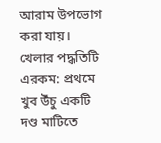আরাম উপভোগ করা যায়। খেলার পদ্ধতিটি এরকম: প্রথমে খুব উঁচু একটি দণ্ড মাটিতে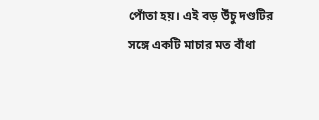পোঁতা হয়। এই বড় উঁচু দণ্ডটির সঙ্গে একটি মাচার মত বাঁধা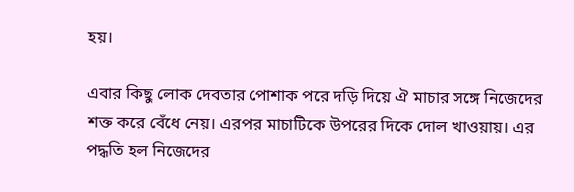হয়।

এবার কিছু লোক দেবতার পোশাক পরে দড়ি দিয়ে ঐ মাচার সঙ্গে নিজেদের শক্ত করে বেঁধে নেয়। এরপর মাচাটিকে উপরের দিকে দোল খাওয়ায়। এর পদ্ধতি হল নিজেদের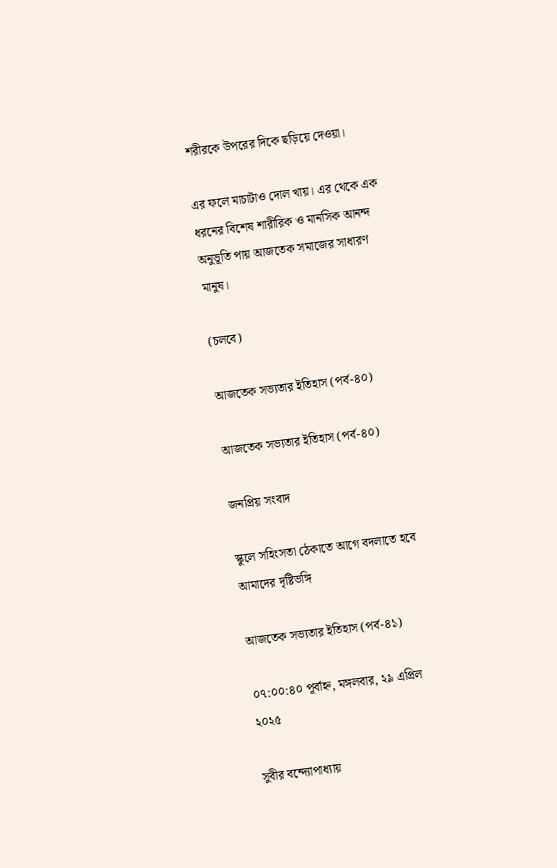শরীরকে উপরের দিকে ছড়িয়ে দেওয়া।

এর ফলে মাচাটাও দোল খায়। এর থেকে এক ধরনের বিশেষ শারীরিক ও মানসিক আনন্দ অনুভূতি পায় আজতেক সমাজের সাধারণ মানুষ।

(চলবে)

আজতেক সভ্যতার ইতিহাস (পর্ব-৪০)

আজতেক সভ্যতার ইতিহাস (পর্ব-৪০)

জনপ্রিয় সংবাদ

স্কুলে সহিংসতা ঠেকাতে আগে বদলাতে হবে আমাদের দৃষ্টিভঙ্গি

আজতেক সভ্যতার ইতিহাস (পর্ব-৪১)

০৭:০০:৪০ পূর্বাহ্ন, মঙ্গলবার, ২৯ এপ্রিল ২০২৫

সুবীর বন্দ্যোপাধ্যায়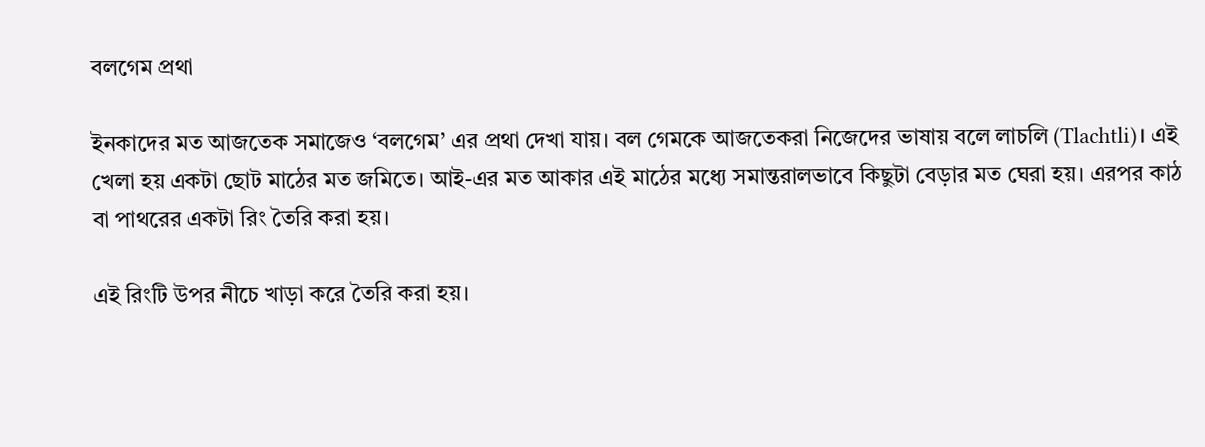বলগেম প্রথা

ইনকাদের মত আজতেক সমাজেও ‘বলগেম’ এর প্রথা দেখা যায়। বল গেমকে আজতেকরা নিজেদের ভাষায় বলে লাচলি (Tlachtli)। এই খেলা হয় একটা ছোট মাঠের মত জমিতে। আই-এর মত আকার এই মাঠের মধ্যে সমান্তরালভাবে কিছুটা বেড়ার মত ঘেরা হয়। এরপর কাঠ বা পাথরের একটা রিং তৈরি করা হয়।

এই রিংটি উপর নীচে খাড়া করে তৈরি করা হয়।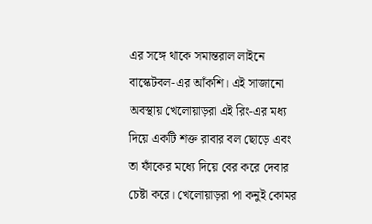এর সঙ্গে থাকে সমান্তরাল লাইনে বাস্কেটবল-এর আঁকশি। এই সাজানো অবস্থায় খেলোয়াড়রা এই রিং-এর মধ্য দিয়ে একটি শক্ত রাবার বল ছোড়ে এবং তা ফাঁকের মধ্যে দিয়ে বের করে দেবার চেষ্টা করে। খেলোয়াড়রা পা কনুই কোমর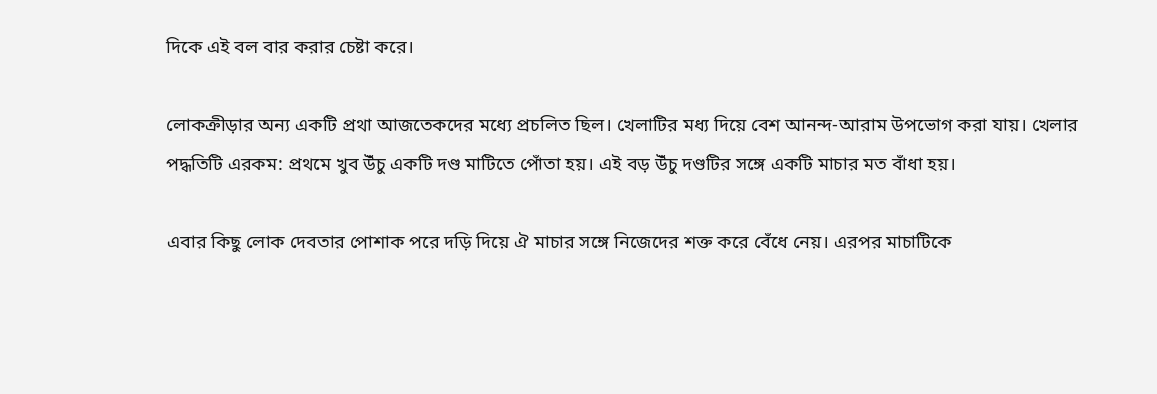দিকে এই বল বার করার চেষ্টা করে।

লোকক্রীড়ার অন্য একটি প্রথা আজতেকদের মধ্যে প্রচলিত ছিল। খেলাটির মধ্য দিয়ে বেশ আনন্দ-আরাম উপভোগ করা যায়। খেলার পদ্ধতিটি এরকম: প্রথমে খুব উঁচু একটি দণ্ড মাটিতে পোঁতা হয়। এই বড় উঁচু দণ্ডটির সঙ্গে একটি মাচার মত বাঁধা হয়।

এবার কিছু লোক দেবতার পোশাক পরে দড়ি দিয়ে ঐ মাচার সঙ্গে নিজেদের শক্ত করে বেঁধে নেয়। এরপর মাচাটিকে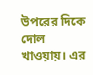উপরের দিকে দোল খাওয়ায়। এর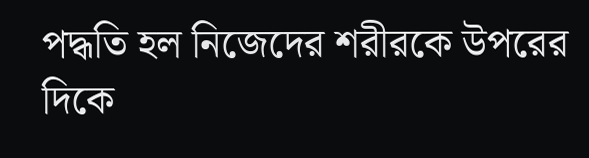পদ্ধতি হল নিজেদের শরীরকে উপরের দিকে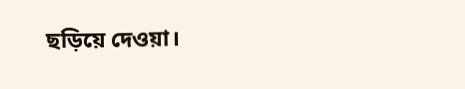ছড়িয়ে দেওয়া।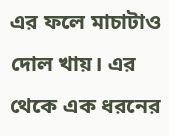এর ফলে মাচাটাও দোল খায়। এর থেকে এক ধরনের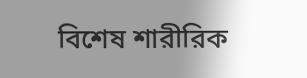বিশেষ শারীরিক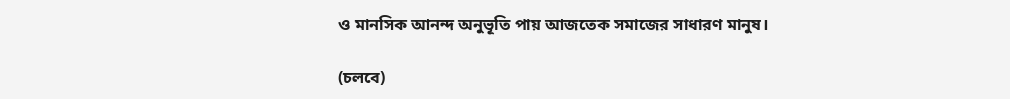ও মানসিক আনন্দ অনুভূতি পায় আজতেক সমাজের সাধারণ মানুষ।

(চলবে)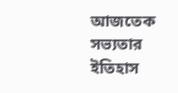আজতেক সভ্যতার ইতিহাস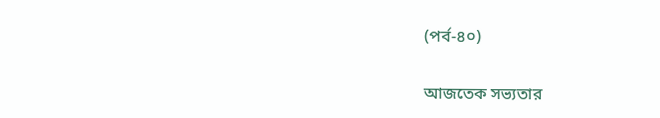(পর্ব-৪০)

আজতেক সভ্যতার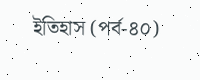ইতিহাস (পর্ব-৪০)